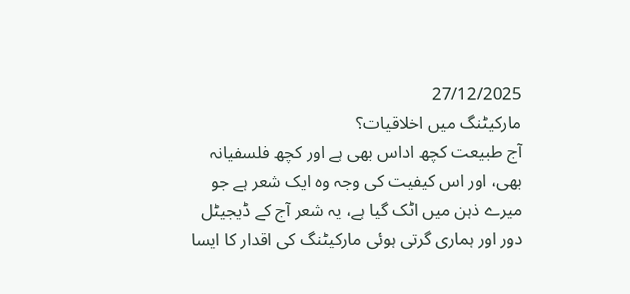27/12/2025
مارکیٹنگ میں اخلاقیات؟
آج طبیعت کچھ اداس بھی ہے اور کچھ فلسفیانہ بھی، اور اس کیفیت کی وجہ وہ ایک شعر ہے جو میرے ذہن میں اٹک گیا ہے، یہ شعر آج کے ڈیجیٹل دور اور ہماری گرتی ہوئی مارکیٹنگ کی اقدار کا ایسا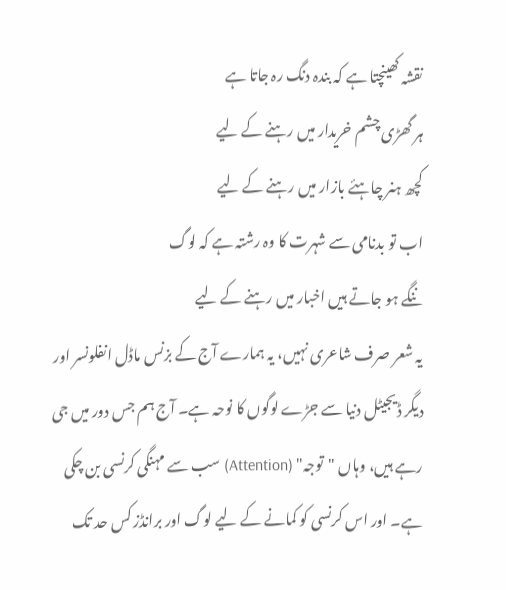نقشہ کھینچتا ہے کہ بندہ دنگ رہ جاتا ہے
ہر گھڑی چشم خریدار میں رہنے کے لیے
کچھ ہنر چاہئے بازار میں رہنے کے لیے
اب تو بدنامی سے شہرت کا وہ رشتہ ہے کہ لوگ
ننگے ہو جاتے ہیں اخبار میں رہنے کے لیے
یہ شعر صرف شاعری نہیں، یہ ہمارے آج کے بزنس ماڈل انفلونسر اور دیگر ڈیجیٹل دنیا سے جڑے لوگوں کا نوحہ ہے۔ آج ہم جس دور میں جی رہے ہیں، وہاں "توجہ" (Attention) سب سے مہنگی کرنسی بن چکی ہے۔ اور اس کرنسی کو کمانے کے لیے لوگ اور برانڈز کس حد تک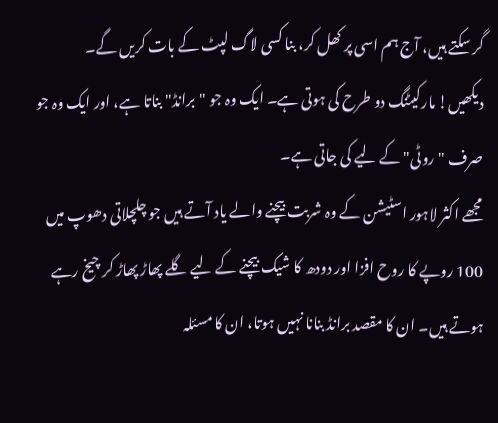گر سکتے ہیں، آج ہم اسی پر کھل کر، بنا کسی لاگ لپٹ کے بات کریں گے۔
دیکھیں! مارکیٹنگ دو طرح کی ہوتی ہے۔ ایک وہ جو "برانڈ" بناتا ہے، اور ایک وہ جو صرف "روٹی" کے لیے کی جاتی ہے۔
مجھے اکثر لاہور اسٹیشن کے وہ شربت بیچنے والے یاد آتے ہیں جو چلچلاتی دھوپ میں 100 روپے کا روح افزا اور دودھ کا شیک بیچنے کے لیے گلے پھاڑ پھاڑ کر چیخ رہے ہوتے ہیں۔ ان کا مقصد برانڈ بنانا نہیں ہوتا، ان کا مسئلہ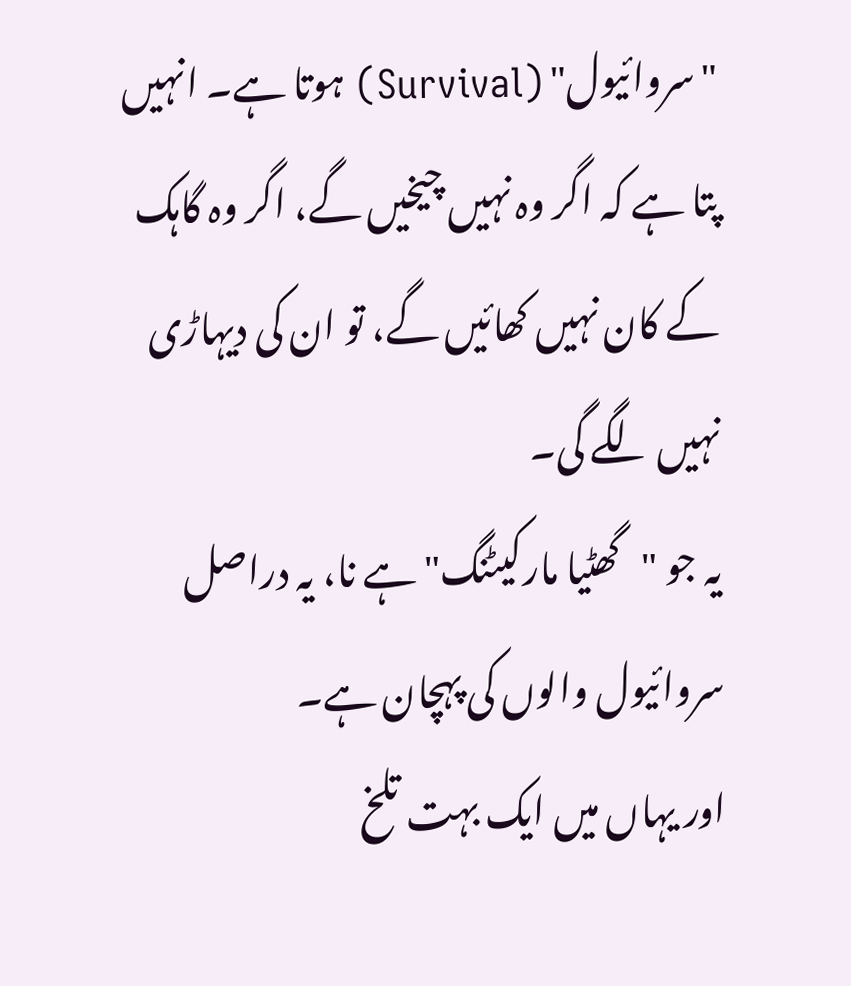"سروائیول" (Survival) ہوتا ہے۔ انہیں پتا ہے کہ اگر وہ نہیں چیخیں گے، اگر وہ گاہک کے کان نہیں کھائیں گے، تو ان کی دیہاڑی نہیں لگے گی۔
یہ جو "گھٹیا مارکیٹنگ" ہے نا، یہ دراصل سروائیول والوں کی پہچان ہے۔
اور یہاں میں ایک بہت تلخ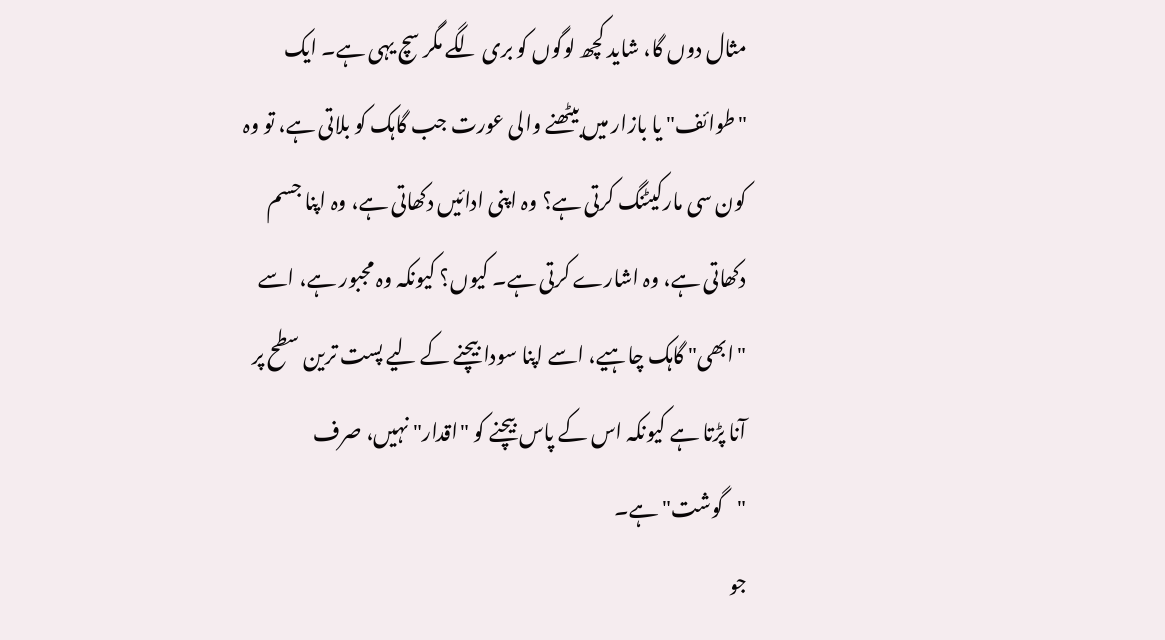مثال دوں گا، شاید کچھ لوگوں کو بری لگے مگر سچ یہی ہے۔ ایک "طوائف" یا بازار میں بیٹھنے والی عورت جب گاہک کو بلاتی ہے، تو وہ کون سی مارکیٹنگ کرتی ہے؟ وہ اپنی ادائیں دکھاتی ہے، وہ اپنا جسم دکھاتی ہے، وہ اشارے کرتی ہے۔ کیوں؟ کیونکہ وہ مجبور ہے، اسے "ابھی" گاہک چاہیے، اسے اپنا سودا بیچنے کے لیے پست ترین سطح پر آنا پڑتا ہے کیونکہ اس کے پاس بیچنے کو "اقدار" نہیں، صرف "گوشت" ہے۔
جو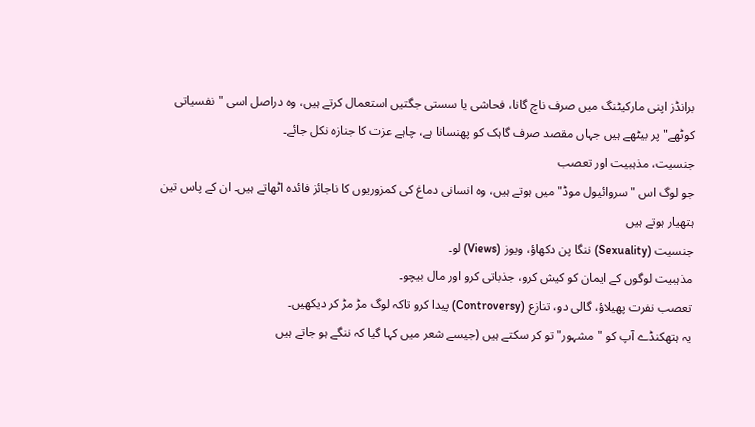برانڈز اپنی مارکیٹنگ میں صرف ناچ گانا، فحاشی یا سستی جگتیں استعمال کرتے ہیں، وہ دراصل اسی "نفسیاتی کوٹھے" پر بیٹھے ہیں جہاں مقصد صرف گاہک کو پھنسانا ہے، چاہے عزت کا جنازہ نکل جائے۔
جنسیت، مذہبیت اور تعصب
جو لوگ اس "سروائیول موڈ" میں ہوتے ہیں، وہ انسانی دماغ کی کمزوریوں کا ناجائز فائدہ اٹھاتے ہیں۔ ان کے پاس تین ہتھیار ہوتے ہیں
جنسیت (Sexuality) ننگا پن دکھاؤ، ویوز (Views) لو۔
مذہبیت لوگوں کے ایمان کو کیش کرو، جذباتی کرو اور مال بیچو۔
تعصب نفرت پھیلاؤ، گالی دو، تنازع (Controversy) پیدا کرو تاکہ لوگ مڑ مڑ کر دیکھیں۔
یہ ہتھکنڈے آپ کو "مشہور" تو کر سکتے ہیں (جیسے شعر میں کہا گیا کہ ننگے ہو جاتے ہیں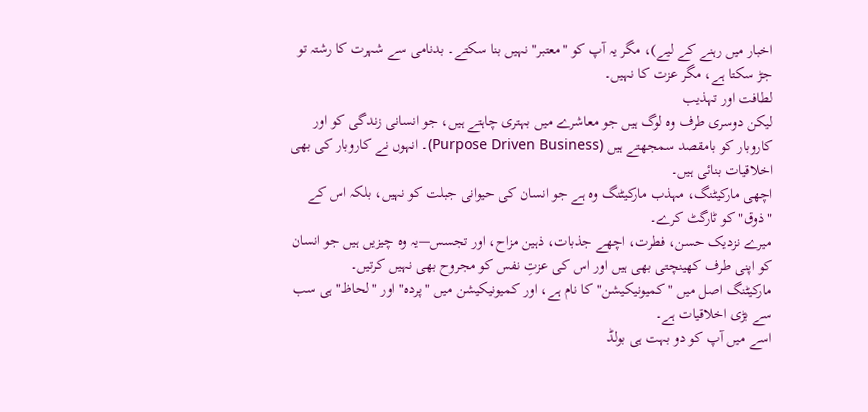اخبار میں رہنے کے لیے)، مگر یہ آپ کو "معتبر" نہیں بنا سکتے۔ بدنامی سے شہرت کا رشتہ تو جڑ سکتا ہے، مگر عزت کا نہیں۔
لطافت اور تہذیب
لیکن دوسری طرف وہ لوگ ہیں جو معاشرے میں بہتری چاہتے ہیں، جو انسانی زندگی کو اور کاروبار کو بامقصد سمجھتے ہیں (Purpose Driven Business)۔ انہوں نے کاروبار کی بھی اخلاقیات بنائی ہیں۔
اچھی مارکیٹنگ، مہذب مارکیٹنگ وہ ہے جو انسان کی حیوانی جبلت کو نہیں، بلکہ اس کے "ذوق" کو ٹارگٹ کرے۔
میرے نزدیک حسن، فطرت، اچھے جذبات، ذہین مزاح، اور تجسس—یہ وہ چیزیں ہیں جو انسان کو اپنی طرف کھینچتی بھی ہیں اور اس کی عزتِ نفس کو مجروح بھی نہیں کرتیں۔
مارکیٹنگ اصل میں "کمیونیکیشن" کا نام ہے، اور کمیونیکیشن میں "پردہ" اور "لحاظ" ہی سب سے بڑی اخلاقیات ہے۔
اسے میں آپ کو دو بہت ہی بولڈ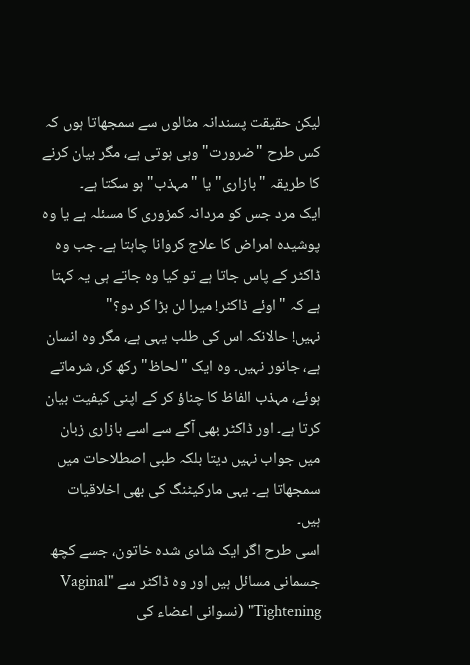لیکن حقیقت پسندانہ مثالوں سے سمجھاتا ہوں کہ کس طرح "ضرورت" وہی ہوتی ہے، مگر بیان کرنے کا طریقہ "بازاری" یا "مہذب" ہو سکتا ہے۔
ایک مرد جس کو مردانہ کمزوری کا مسئلہ ہے یا وہ پوشیدہ امراض کا علاج کروانا چاہتا ہے۔ جب وہ ڈاکٹر کے پاس جاتا ہے تو کیا وہ جاتے ہی یہ کہتا ہے کہ "اوئے ڈاکٹر! میرا لن بڑا کر دو؟"
نہیں! حالانکہ اس کی طلب یہی ہے، مگر وہ انسان ہے، جانور نہیں۔ وہ ایک "لحاظ" رکھ کر، شرماتے ہوئے، مہذب الفاظ کا چناؤ کر کے اپنی کیفیت بیان کرتا ہے۔ اور ڈاکٹر بھی آگے سے اسے بازاری زبان میں جواب نہیں دیتا بلکہ طبی اصطلاحات میں سمجھاتا ہے۔ یہی مارکیٹنگ کی بھی اخلاقیات ہیں۔
اسی طرح اگر ایک شادی شدہ خاتون، جسے کچھ جسمانی مسائل ہیں اور وہ ڈاکٹر سے "Vaginal Tightening" (نسوانی اعضاء کی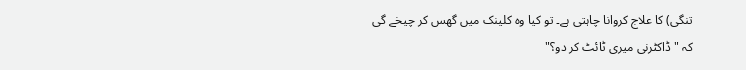تنگی) کا علاج کروانا چاہتی ہے۔ تو کیا وہ کلینک میں گھس کر چیخے گی کہ "ڈاکٹرنی میری ٹائٹ کر دو؟"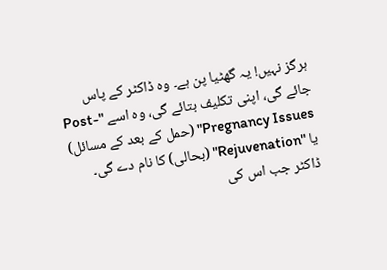ہرگز نہیں! یہ گھٹیا پن ہے۔ وہ ڈاکٹر کے پاس جائے گی، اپنی تکلیف بتائے گی، وہ اسے "Post-Pregnancy Issues" (حمل کے بعد کے مسائل) یا "Rejuvenation" (بحالی) کا نام دے گی۔
ڈاکٹر جب اس کی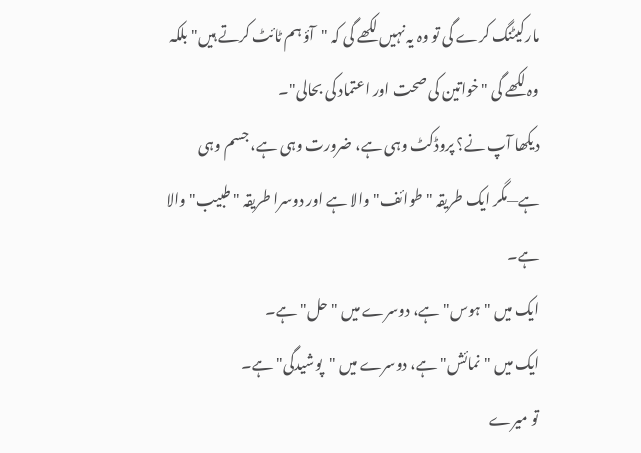مارکیٹنگ کرے گی تو وہ یہ نہیں لکھے گی کہ "آؤ ہم ٹائٹ کرتے ہیں" بلکہ وہ لکھے گی "خواتین کی صحت اور اعتماد کی بحالی"۔
دیکھا آپ نے؟ پروڈکٹ وہی ہے، ضرورت وہی ہے، جسم وہی ہے—مگر ایک طریقہ "طوائف" والا ہے اور دوسرا طریقہ "طبیب" والا ہے۔
ایک میں "ہوس" ہے، دوسرے میں "حل" ہے۔
ایک میں "نمائش" ہے، دوسرے میں "پوشیدگی" ہے۔
تو میرے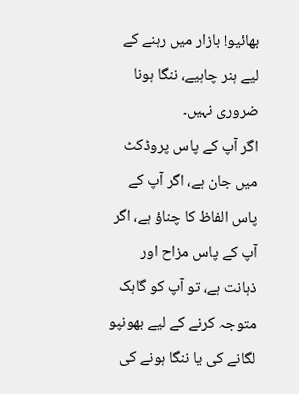بھائیو! بازار میں رہنے کے لیے ہنر چاہیے، ننگا ہونا ضروری نہیں۔
اگر آپ کے پاس پروڈکٹ میں جان ہے، اگر آپ کے پاس الفاظ کا چناؤ ہے، اگر آپ کے پاس مزاح اور ذہانت ہے، تو آپ کو گاہک متوجہ کرنے کے لیے بھونپو لگانے کی یا ننگا ہونے کی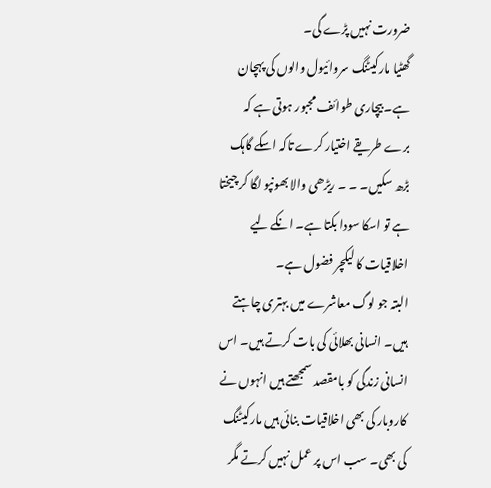ضرورت نہیں پڑے گی۔
گھٹیا مارکیٹنگ سروائیول والوں کی پہچان ہے۔ بیچاری طوائف مجبور ہوتی ہے کہ برے طریقے اختیار کرے تاکہ اسکے گاہک بڑھ سکیں۔ ۔ ۔ ریڑھی والا بھونپو لگا کر چیختا ہے تو اسکا سودا بکتا ہے۔ انکے لیے اخلاقیات کا لیکچر فضول ہے۔
البتہ جو لوگ معاشرے میں بہتری چاہتے ہیں۔ انسانی بھلائی کی بات کرتے ہیں۔ اس انسانی زندگی کو بامقصد سمجھتے ہیں انہوں نے کاروبار کی بھی اخلاقیات بنائی ہیں مارکیٹنگ کی بھی۔ سب اس پر عمل نہیں کرتے مگر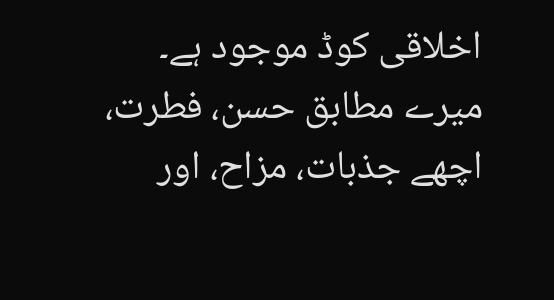اخلاقی کوڈ موجود ہے۔
میرے مطابق حسن، فطرت، اچھے جذبات، مزاح، اور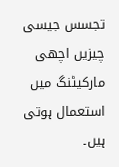تجسس جیسی چیزیں اچھی مارکیٹنگ میں استعمال ہوتی ہیں۔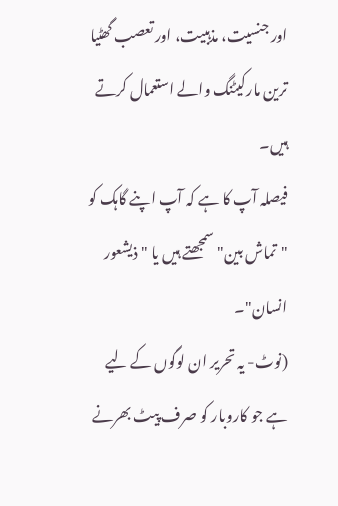اور جنسیت، مذہبیت، اور تعصب گھٹیا ترین مارکیٹنگ والے استعمال کرتے ہیں۔
فیصلہ آپ کا ہے کہ آپ اپنے گاہک کو "تماش بین" سمجھتے ہیں یا "ذیشعور انسان"۔
(نوٹ- یہ تحریر ان لوگوں کے لیے ہے جو کاروبار کو صرف پیٹ بھرنے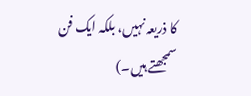کا ذریعہ نہیں، بلکہ ایک فن سمجھتے ہیں۔)